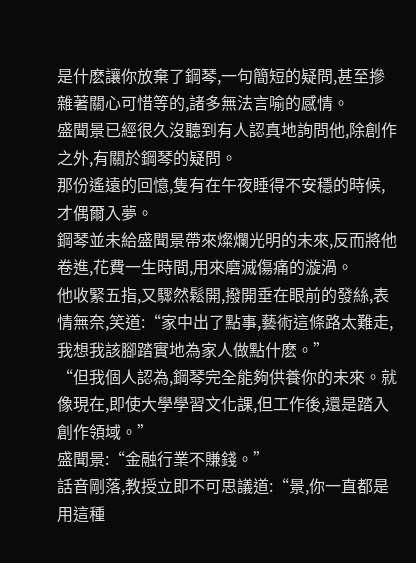是什麽讓你放棄了鋼琴,一句簡短的疑問,甚至摻雜著關心可惜等的,諸多無法言喻的感情。
盛聞景已經很久沒聽到有人認真地詢問他,除創作之外,有關於鋼琴的疑問。
那份遙遠的回憶,隻有在午夜睡得不安穩的時候,才偶爾入夢。
鋼琴並未給盛聞景帶來燦爛光明的未來,反而將他卷進,花費一生時間,用來磨滅傷痛的漩渦。
他收緊五指,又驟然鬆開,撥開垂在眼前的發絲,表情無奈,笑道:“家中出了點事,藝術這條路太難走,我想我該腳踏實地為家人做點什麽。”
“但我個人認為,鋼琴完全能夠供養你的未來。就像現在,即使大學學習文化課,但工作後,還是踏入創作領域。”
盛聞景:“金融行業不賺錢。”
話音剛落,教授立即不可思議道:“景,你一直都是用這種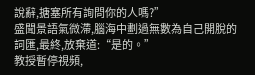說辭,搪塞所有詢問你的人嗎?”
盛聞景語氣微滯,腦海中劃過無數為自己開脫的詞匯,最終,放棄道:“是的。”
教授暫停視頻,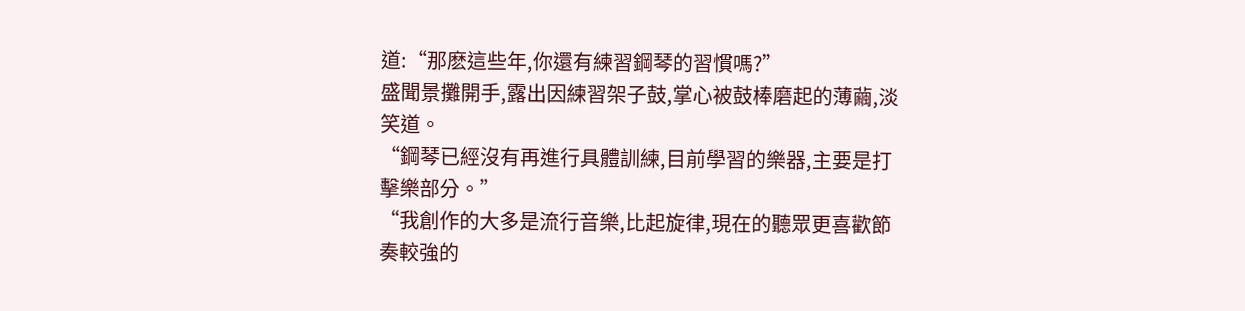道:“那麽這些年,你還有練習鋼琴的習慣嗎?”
盛聞景攤開手,露出因練習架子鼓,掌心被鼓棒磨起的薄繭,淡笑道。
“鋼琴已經沒有再進行具體訓練,目前學習的樂器,主要是打擊樂部分。”
“我創作的大多是流行音樂,比起旋律,現在的聽眾更喜歡節奏較強的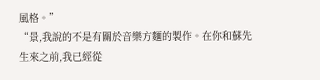風格。”
“景,我說的不是有關於音樂方麵的製作。在你和蘇先生來之前,我已經從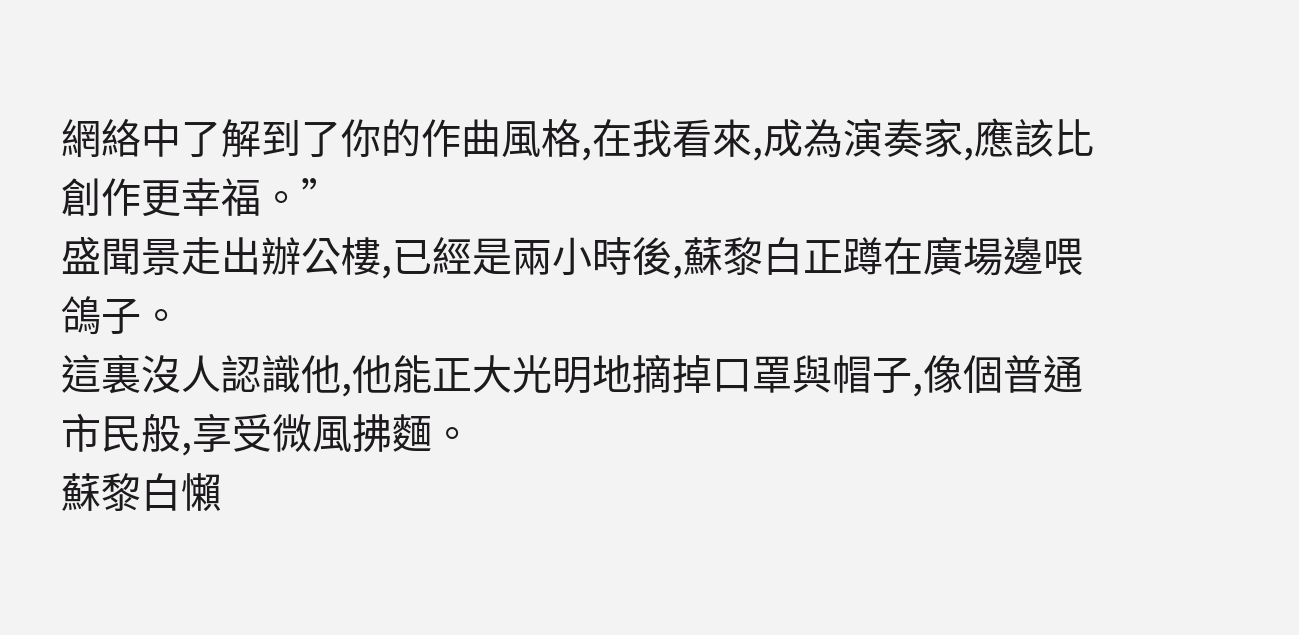網絡中了解到了你的作曲風格,在我看來,成為演奏家,應該比創作更幸福。”
盛聞景走出辦公樓,已經是兩小時後,蘇黎白正蹲在廣場邊喂鴿子。
這裏沒人認識他,他能正大光明地摘掉口罩與帽子,像個普通市民般,享受微風拂麵。
蘇黎白懶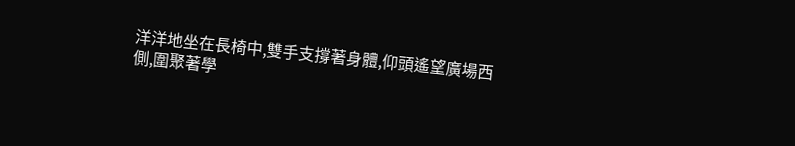洋洋地坐在長椅中,雙手支撐著身體,仰頭遙望廣場西側,圍聚著學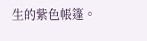生的紫色帳篷。